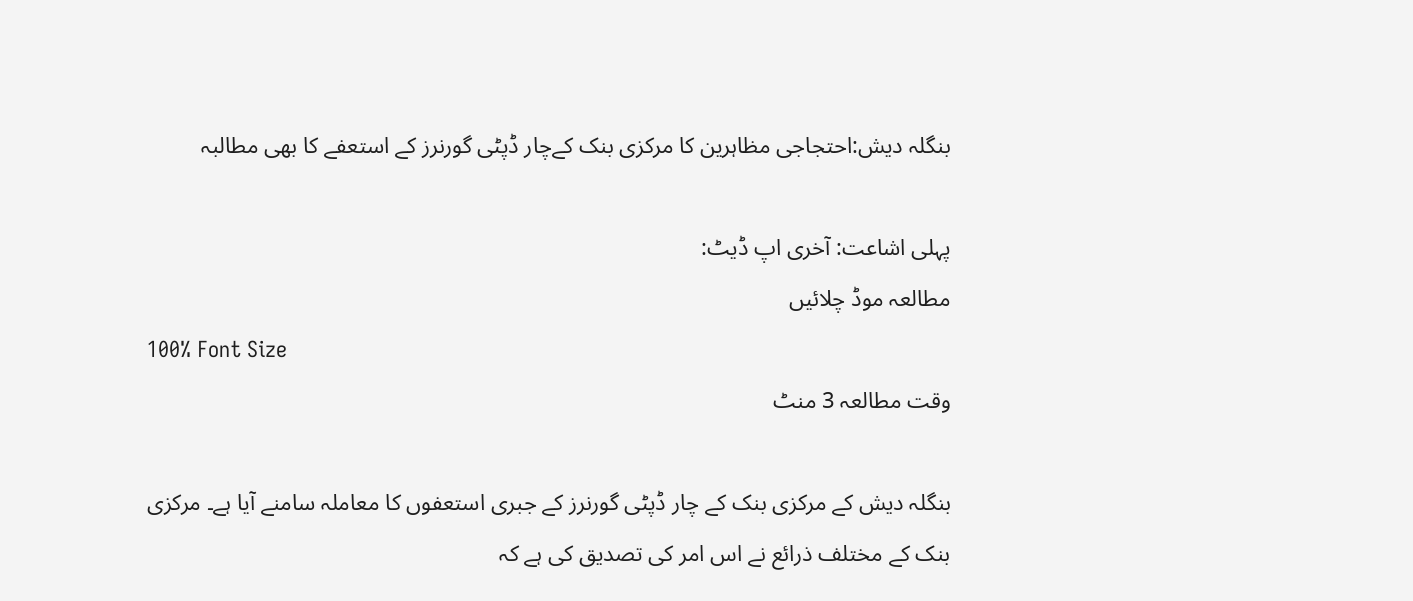بنگلہ دیش:احتجاجی مظاہرین کا مرکزی بنک کےچار ڈپٹی گورنرز کے استعفے کا بھی مطالبہ

پہلی اشاعت: آخری اپ ڈیٹ:
مطالعہ موڈ چلائیں
100% Font Size
وقت مطالعہ 3 منٹ

بنگلہ دیش کے مرکزی بنک کے چار ڈپٹی گورنرز کے جبری استعفوں کا معاملہ سامنے آیا ہے۔ مرکزی بنک کے مختلف ذرائع نے اس امر کی تصدیق کی ہے کہ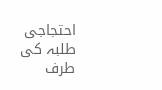احتجاجی طلبہ کی طرف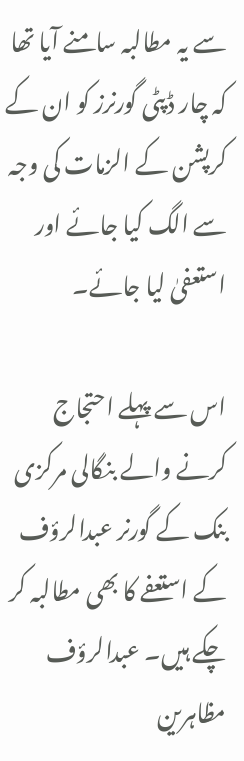سے یہ مطالبہ سامنے آیا تھا کہ چار ڈپٹی گورنرز کو ان کے کرپشن کے الزمات کی وجہ سے الگ کیا جائے اور استعفیٰ لیا جائے۔

اس سے پہلے احتجاج کرنے والے بنگالی مرکزی بنک کے گورنر عبدالرؤف کے استعفے کا بھی مطالبہ کر چکے ہیں۔ عبدالرؤف مظاہرین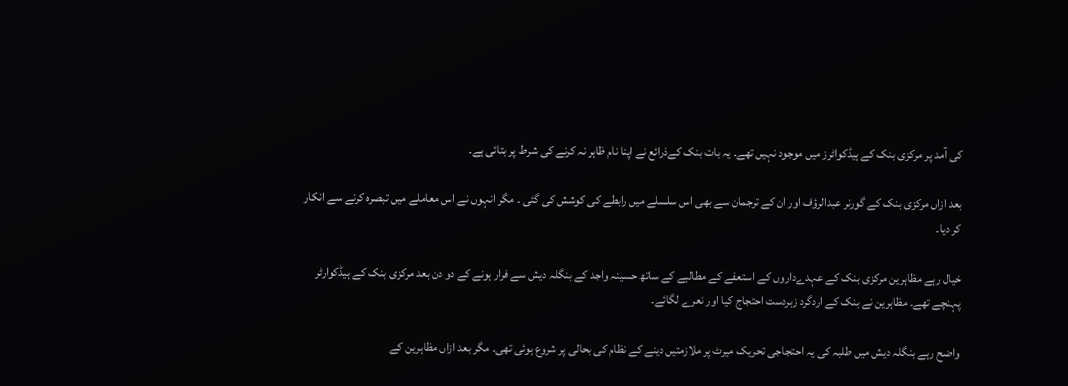کی آمد پر مرکزی بنک کے ہیڈکواٹرز میں موجود نہیں تھے۔ یہ بات بنک کےذرائع نے اپنا نام ظاہر نہ کرنے کی شرط پر بتائی ہے۔

بعد ازاں مرکزی بنک کے گورنر عبدالرؤف اور ان کے ترجمان سے بھی اس سلسلے میں رابطے کی کوشش کی گئی ۔ مگر انہوں نے اس معاملے میں تبصرہ کرنے سے انکار کر دیا۔

خیال رہے مظاہرین مرکزی بنک کے عہدےداروں کے استعفے کے مطالبے کے ساتھ حسینہ واجد کے بنگلہ دیش سے فرار ہونے کے دو دن بعد مرکزی بنک کے ہیڈکوارٹر پہنچے تھے۔ مظاہرین نے بنک کے اردگرد زبردست احتجاج کیا اور نعرے لگائے۔

واضح رہے بنگلہ دیش میں طلبہ کی یہ احتجاجی تحریک میرٹ پر ملازمتیں دینے کے نظام کی بحالی پر شروع ہوئی تھی۔ مگر بعد ازاں مظاہرین کے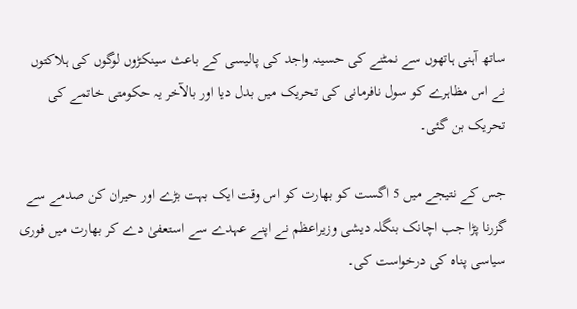ساتھ آہنی ہاتھوں سے نمٹنے کی حسینہ واجد کی پالیسی کے باعث سینکڑوں لوگوں کی ہلاکتوں نے اس مظاہرے کو سول نافرمانی کی تحریک میں بدل دیا اور بالآخر یہ حکومتی خاتمے کی تحریک بن گئی۔

جس کے نتیجے میں 5 اگست کو بھارت کو اس وقت ایک بہت بڑے اور حیران کن صدمے سے گزرنا پڑا جب اچانک بنگلہ دیشی وزیراعظم نے اپنے عہدے سے استعفیٰ دے کر بھارت میں فوری سیاسی پناہ کی درخواست کی۔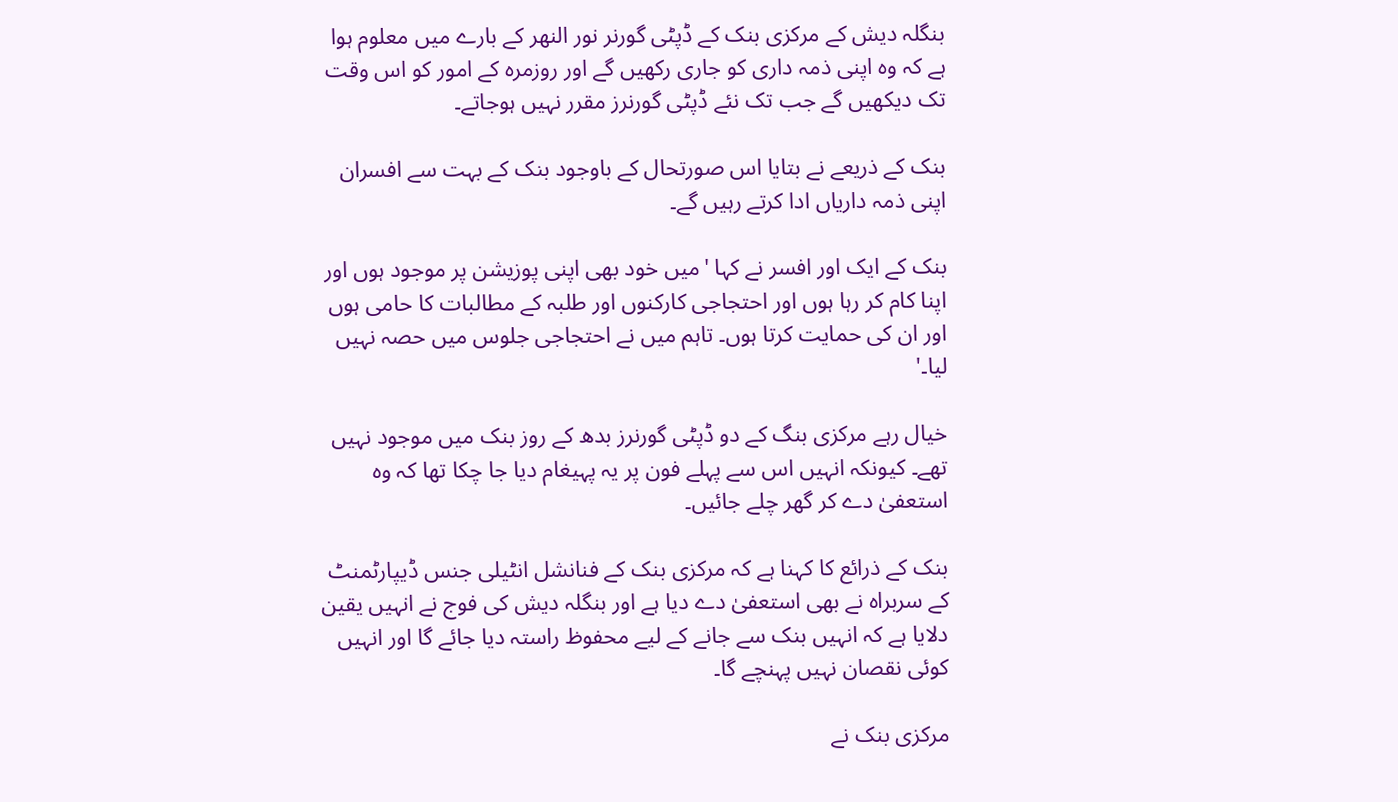بنگلہ دیش کے مرکزی بنک کے ڈپٹی گورنر نور النھر کے بارے میں معلوم ہوا ہے کہ وہ اپنی ذمہ داری کو جاری رکھیں گے اور روزمرہ کے امور کو اس وقت تک دیکھیں گے جب تک نئے ڈپٹی گورنرز مقرر نہیں ہوجاتے۔

بنک کے ذریعے نے بتایا اس صورتحال کے باوجود بنک کے بہت سے افسران اپنی ذمہ داریاں ادا کرتے رہیں گے۔

بنک کے ایک اور افسر نے کہا 'میں خود بھی اپنی پوزیشن پر موجود ہوں اور اپنا کام کر رہا ہوں اور احتجاجی کارکنوں اور طلبہ کے مطالبات کا حامی ہوں اور ان کی حمایت کرتا ہوں۔ تاہم میں نے احتجاجی جلوس میں حصہ نہیں لیا۔'

خیال رہے مرکزی بنگ کے دو ڈپٹی گورنرز بدھ کے روز بنک میں موجود نہیں تھے۔ کیونکہ انہیں اس سے پہلے فون پر یہ پہیغام دیا جا چکا تھا کہ وہ استعفیٰ دے کر گھر چلے جائیں۔

بنک کے ذرائع کا کہنا ہے کہ مرکزی بنک کے فنانشل انٹیلی جنس ڈیپارٹمنٹ کے سربراہ نے بھی استعفیٰ دے دیا ہے اور بنگلہ دیش کی فوج نے انہیں یقین دلایا ہے کہ انہیں بنک سے جانے کے لیے محفوظ راستہ دیا جائے گا اور انہیں کوئی نقصان نہیں پہنچے گا۔

مرکزی بنک نے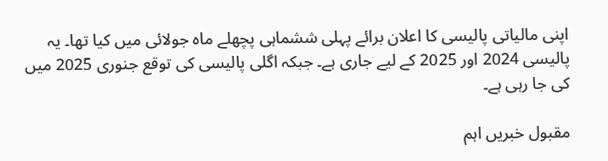اپنی مالیاتی پالیسی کا اعلان برائے پہلی ششماہی پچھلے ماہ جولائی میں کیا تھا۔ یہ پالیسی 2024 اور 2025 کے لیے جاری ہے۔ جبکہ اگلی پالیسی کی توقع جنوری 2025 میں کی جا رہی ہے۔

مقبول خبریں اہم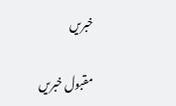خبریں

مقبول خبریں